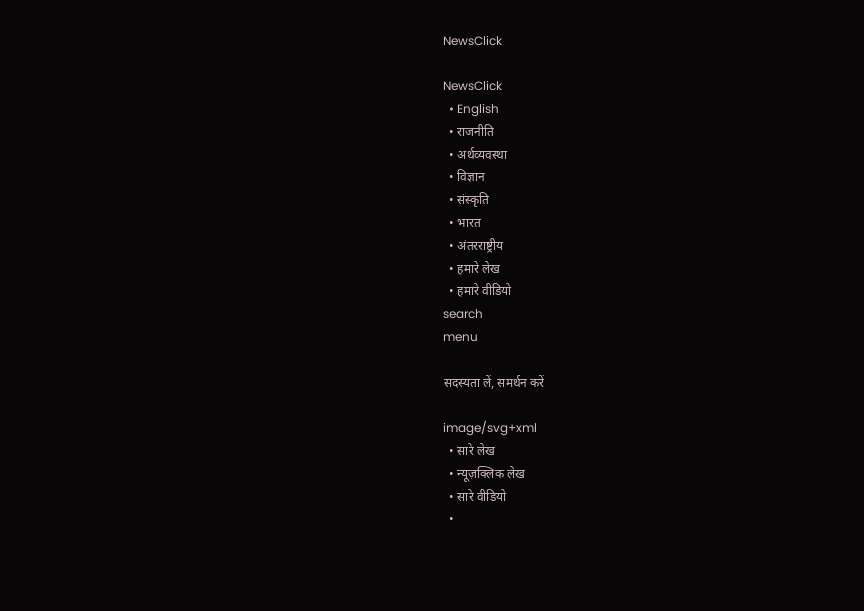NewsClick

NewsClick
  • English
  • राजनीति
  • अर्थव्यवस्था
  • विज्ञान
  • संस्कृति
  • भारत
  • अंतरराष्ट्रीय
  • हमारे लेख
  • हमारे वीडियो
search
menu

सदस्यता लें, समर्थन करें

image/svg+xml
  • सारे लेख
  • न्यूज़क्लिक लेख
  • सारे वीडियो
  •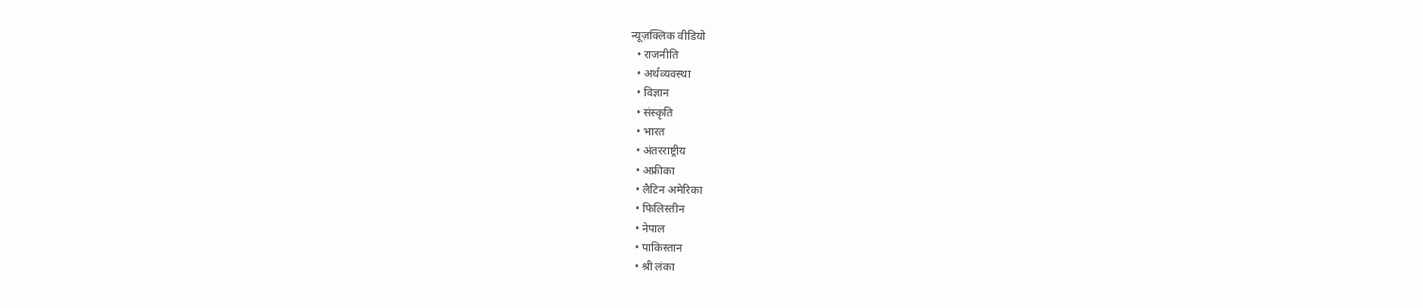न्यूज़क्लिक वीडियो
  • राजनीति
  • अर्थव्यवस्था
  • विज्ञान
  • संस्कृति
  • भारत
  • अंतरराष्ट्रीय
  • अफ्रीका
  • लैटिन अमेरिका
  • फिलिस्तीन
  • नेपाल
  • पाकिस्तान
  • श्री लंका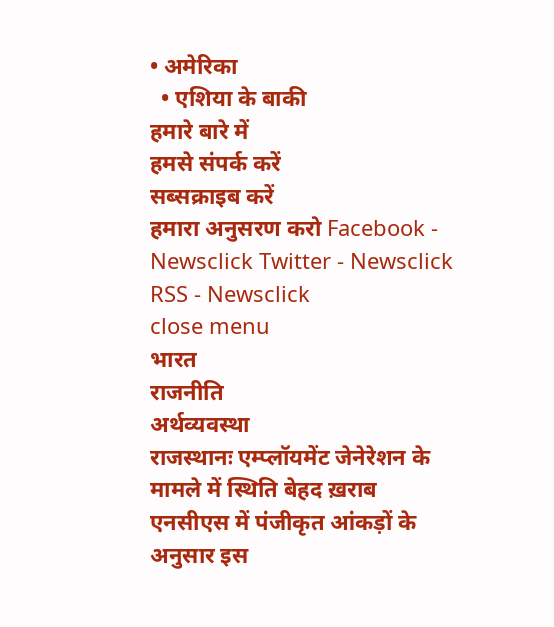• अमेरिका
  • एशिया के बाकी
हमारे बारे में
हमसे संपर्क करें
सब्सक्राइब करें
हमारा अनुसरण करो Facebook - Newsclick Twitter - Newsclick RSS - Newsclick
close menu
भारत
राजनीति
अर्थव्यवस्था
राजस्थानः एम्प्लॉयमेंट जेनेरेशन के मामले में स्थिति बेहद ख़राब
एनसीएस में पंजीकृत आंकड़ों के अनुसार इस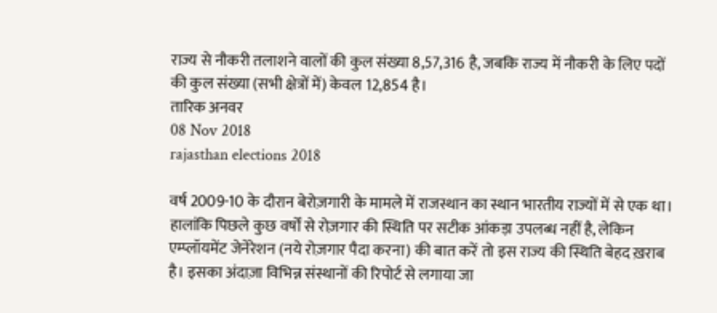राज्य से नौकरी तलाशने वालों की कुल संख्या 8,57,316 है, जबकि राज्य में नौकरी के लिए पदों की कुल संख्या (सभी क्षेत्रों में) केवल 12,854 है।
तारिक अनवर
08 Nov 2018
rajasthan elections 2018

वर्ष 2009-10 के दौरान बेरोज़गारी के मामले में राजस्थान का स्थान भारतीय राज्यों में से एक था। हालांकि पिछले कुछ वर्षों से रोज़गार की स्थिति पर सटीक आंकड़ा उपलब्ध नहीं है, लेकिन एम्प्लॉयमेंट जेनेरेशन (नये रोज़गार पैदा करना) की बात करें तो इस राज्य की स्थिति बेहद ख़राब है। इसका अंदाज़ा विभिन्न संस्थानों की रिपोर्ट से लगाया जा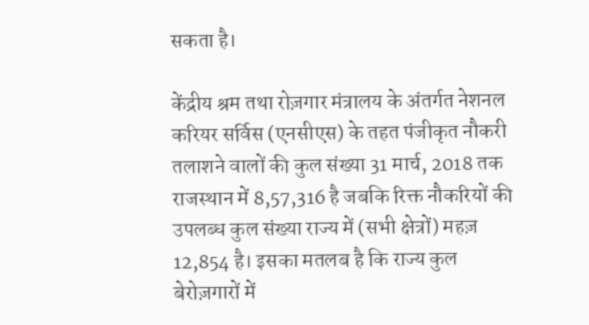सकता है।

केंद्रीय श्रम तथा रोज़गार मंत्रालय के अंतर्गत नेशनल करियर सर्विस (एनसीएस) के तहत पंजीकृत नौकरी तलाशने वालों की कुल संख्या 31 मार्च, 2018 तक राजस्थान में 8,57,316 है जबकि रिक्त नौकरियों की उपलब्ध कुल संख्या राज्य में (सभी क्षेत्रों) महज़ 12,854 है। इसका मतलब है कि राज्य कुल बेरोज़गारों में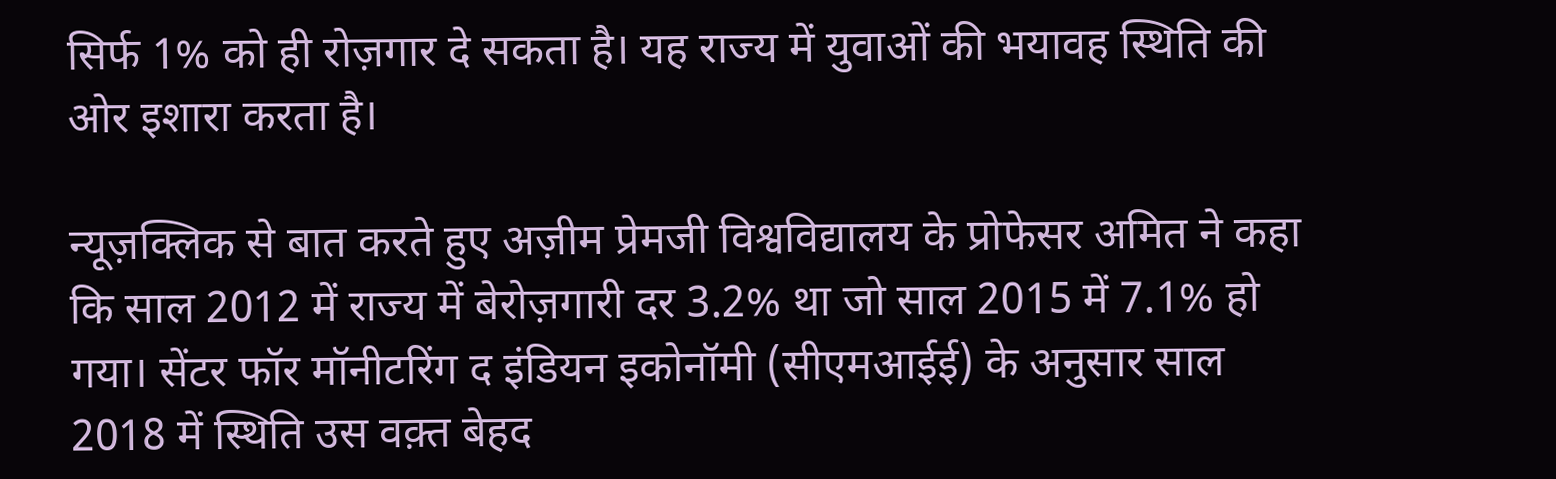सिर्फ 1% को ही रोज़गार दे सकता है। यह राज्य में युवाओं की भयावह स्थिति की ओर इशारा करता है।

न्यूज़क्लिक से बात करते हुए अज़ीम प्रेमजी विश्वविद्यालय के प्रोफेसर अमित ने कहा कि साल 2012 में राज्य में बेरोज़गारी दर 3.2% था जो साल 2015 में 7.1% हो गया। सेंटर फॉर मॉनीटरिंग द इंडियन इकोनॉमी (सीएमआईई) के अनुसार साल 2018 में स्थिति उस वक़्त बेहद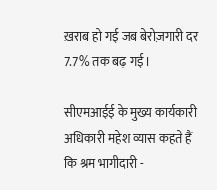ख़राब हो गई जब बेरोज़गारी दर 7.7% तक बढ़ गई।

सीएमआईई के मुख्य कार्यकारी अधिकारी महेश व्यास कहते हैं कि श्रम भागीदारी -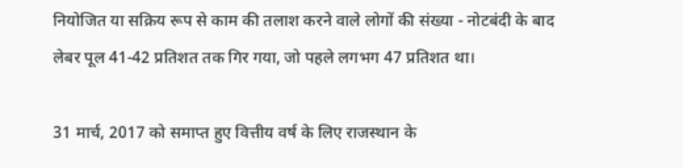नियोजित या सक्रिय रूप से काम की तलाश करने वाले लोगों की संख्या - नोटबंदी के बाद लेबर पूल 41-42 प्रतिशत तक गिर गया, जो पहले लगभग 47 प्रतिशत था।

31 मार्च, 2017 को समाप्त हुए वित्तीय वर्ष के लिए राजस्थान के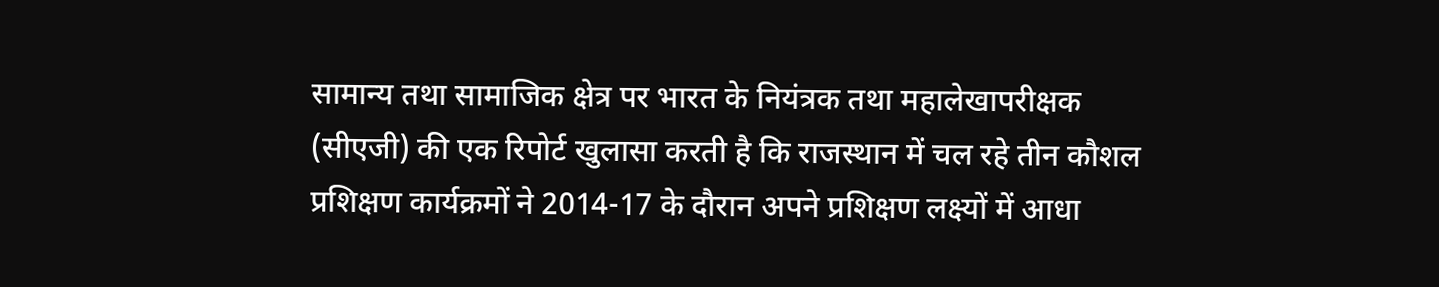सामान्य तथा सामाजिक क्षेत्र पर भारत के नियंत्रक तथा महालेखापरीक्षक (सीएजी) की एक रिपोर्ट खुलासा करती है कि राजस्थान में चल रहे तीन कौशल प्रशिक्षण कार्यक्रमों ने 2014-17 के दौरान अपने प्रशिक्षण लक्ष्यों में आधा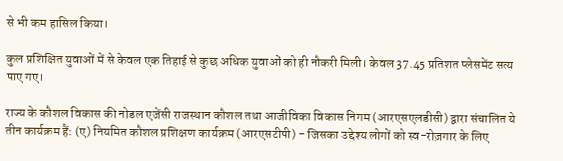से भी कम हासिल किया।

कुल प्रशिक्षित युवाओं में से केवल एक तिहाई से कुछ अधिक युवाओं को ही नौकरी मिली। केवल 37.45 प्रतिशत प्लेसमेंट सत्य पाए गए।

राज्य के कौशल विकास की नोडल एजेंसी राजस्थान कौशल तथा आजीविका विकास निगम (आरएसएलडीसी) द्वारा संचालित ये तीन कार्यक्रम हैं: (ए) नियमित कौशल प्रशिक्षण कार्यक्रम (आरएसटीपी) - जिसका उद्देश्य लोगों को स्व-रोज़गार के लिए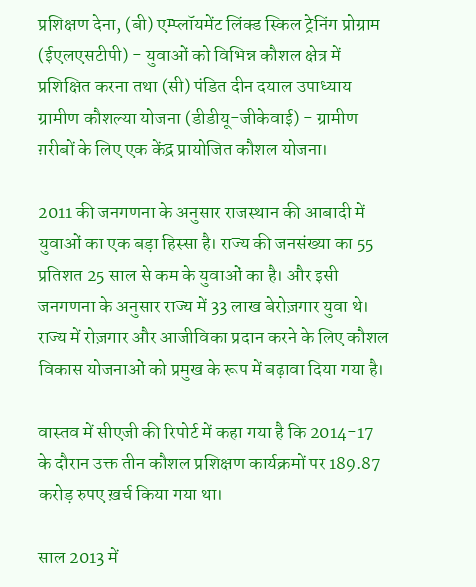प्रशिक्षण देना, (बी) एम्प्लॉयमेंट लिंक्ड स्किल ट्रेनिंग प्रोग्राम (ईएलएसटीपी) - युवाओं को विभिन्न कौशल क्षेत्र में प्रशिक्षित करना तथा (सी) पंडित दीन दयाल उपाध्याय ग्रामीण कौशल्या योजना (डीडीयू-जीकेवाई) - ग्रामीण ग़रीबों के लिए एक केंद्र प्रायोजित कौशल योजना।

2011 की जनगणना के अनुसार राजस्थान की आबादी में युवाओं का एक बड़ा हिस्सा है। राज्य की जनसंख्या का 55 प्रतिशत 25 साल से कम के युवाओं का है। और इसी जनगणना के अनुसार राज्य में 33 लाख बेरोज़गार युवा थे। राज्य में रोज़गार और आजीविका प्रदान करने के लिए कौशल विकास योजनाओं को प्रमुख के रूप में बढ़ावा दिया गया है।

वास्तव में सीएजी की रिपोर्ट में कहा गया है कि 2014-17 के दौरान उक्त तीन कौशल प्रशिक्षण कार्यक्रमों पर 189.87 करोड़ रुपए ख़र्च किया गया था।

साल 2013 में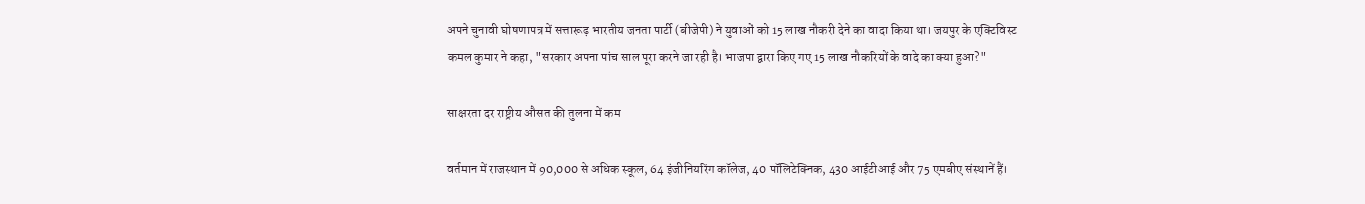अपने चुनावी घोषणापत्र में सत्तारूढ़ भारतीय जनता पार्टी (बीजेपी) ने युवाओं को 15 लाख नौकरी देने का वादा किया था। जयपुर के एक्टिविस्ट कमल कुमार ने कहा, "सरकार अपना पांच साल पूरा करने जा रही है। भाजपा द्वारा किए गए 15 लाख नौकरियों के वादे का क्या हुआ?"

साक्षरता दर राष्ट्रीय औसत की तुलना में कम

वर्तमान में राजस्थान में 90,000 से अधिक स्कूल, 64 इंजीनियरिंग कॉलेज, 40 पॉलिटेक्निक, 430 आईटीआई और 75 एमबीए संस्थानें हैं।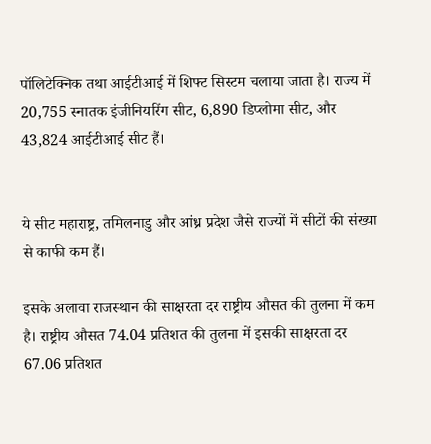पॉलिटेक्निक तथा आईटीआई में शिफ्ट सिस्टम चलाया जाता है। राज्य में 20,755 स्नातक इंजीनियरिंग सीट, 6,890 डिप्लोमा सीट, और 43,824 आईटीआई सीट हैं।


ये सीट महाराष्ट्र, तमिलनाडु और आंध्र प्रदेश जैसे राज्यों में सीटों की संख्या से काफी कम हैं।

इसके अलावा राजस्थान की साक्षरता दर राष्ट्रीय औसत की तुलना में कम है। राष्ट्रीय औसत 74.04 प्रतिशत की तुलना में इसकी साक्षरता दर 67.06 प्रतिशत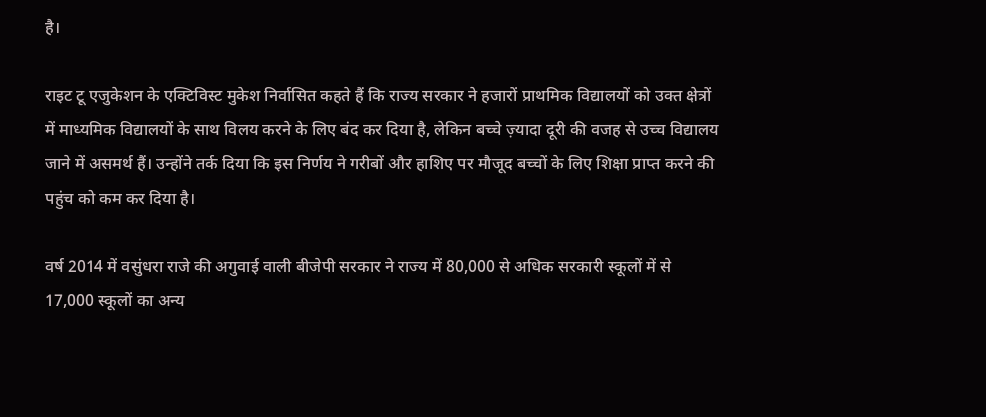है।

राइट टू एजुकेशन के एक्टिविस्ट मुकेश निर्वासित कहते हैं कि राज्य सरकार ने हजारों प्राथमिक विद्यालयों को उक्त क्षेत्रों में माध्यमिक विद्यालयों के साथ विलय करने के लिए बंद कर दिया है, लेकिन बच्चे ज़्यादा दूरी की वजह से उच्च विद्यालय जाने में असमर्थ हैं। उन्होंने तर्क दिया कि इस निर्णय ने गरीबों और हाशिए पर मौजूद बच्चों के लिए शिक्षा प्राप्त करने की पहुंच को कम कर दिया है।

वर्ष 2014 में वसुंधरा राजे की अगुवाई वाली बीजेपी सरकार ने राज्य में 80,000 से अधिक सरकारी स्कूलों में से 17,000 स्कूलों का अन्य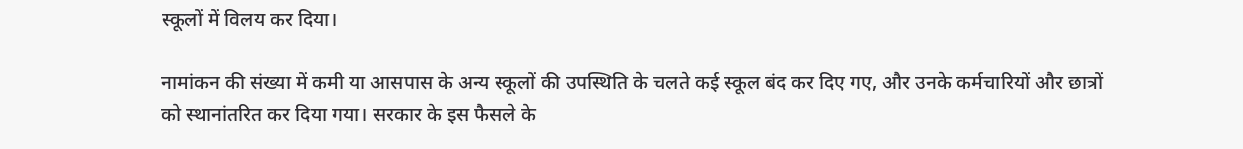स्कूलों में विलय कर दिया।

नामांकन की संख्या में कमी या आसपास के अन्य स्कूलों की उपस्थिति के चलते कई स्कूल बंद कर दिए गए, और उनके कर्मचारियों और छात्रों को स्थानांतरित कर दिया गया। सरकार के इस फैसले के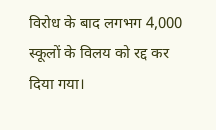विरोध के बाद लगभग 4,000 स्कूलों के विलय को रद्द कर दिया गया।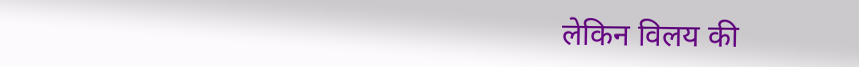लेकिन विलय की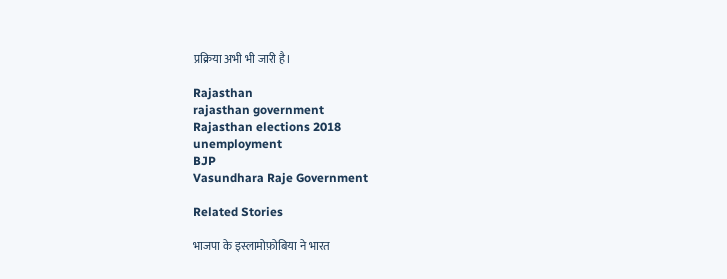प्रक्रिया अभी भी जारी है।

Rajasthan
rajasthan government
Rajasthan elections 2018
unemployment
BJP
Vasundhara Raje Government

Related Stories

भाजपा के इस्लामोफ़ोबिया ने भारत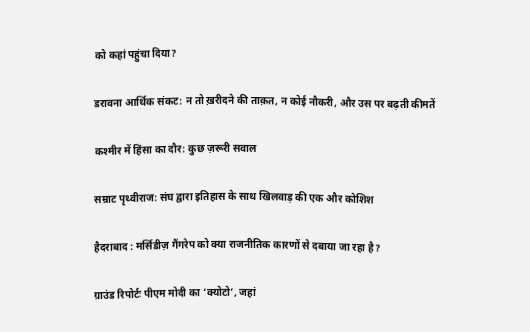को कहां पहुंचा दिया?

डरावना आर्थिक संकट: न तो ख़रीदने की ताक़त, न कोई नौकरी, और उस पर बढ़ती कीमतें

कश्मीर में हिंसा का दौर: कुछ ज़रूरी सवाल

सम्राट पृथ्वीराज: संघ द्वारा इतिहास के साथ खिलवाड़ की एक और कोशिश

हैदराबाद : मर्सिडीज़ गैंगरेप को क्या राजनीतिक कारणों से दबाया जा रहा है?

ग्राउंड रिपोर्टः पीएम मोदी का ‘क्योटो’, जहां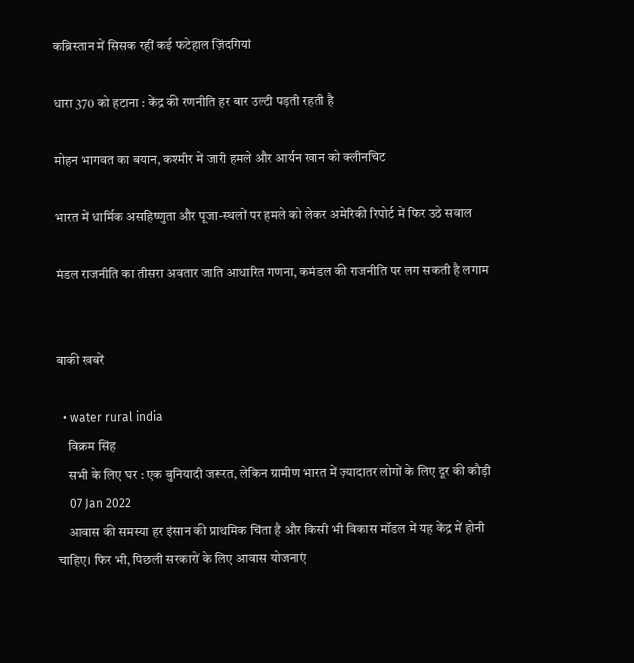कब्रिस्तान में सिसक रहीं कई फटेहाल ज़िंदगियां

धारा 370 को हटाना : केंद्र की रणनीति हर बार उल्टी पड़ती रहती है

मोहन भागवत का बयान, कश्मीर में जारी हमले और आर्यन खान को क्लीनचिट

भारत में धार्मिक असहिष्णुता और पूजा-स्थलों पर हमले को लेकर अमेरिकी रिपोर्ट में फिर उठे सवाल

मंडल राजनीति का तीसरा अवतार जाति आधारित गणना, कमंडल की राजनीति पर लग सकती है लगाम


बाकी खबरें

  • water rural india
    विक्रम सिंह
    सभी के लिए घर : एक बुनियादी जरूरत, लेकिन ग्रामीण भारत में ज़्यादातर लोगों के लिए दूर की कौड़ी
    07 Jan 2022
    आवास की समस्या हर इंसान की प्राथमिक चिंता है और किसी भी विकास मॉडल में यह केंद्र में होनी चाहिए। फिर भी, पिछली सरकारों के लिए आवास योजनाएं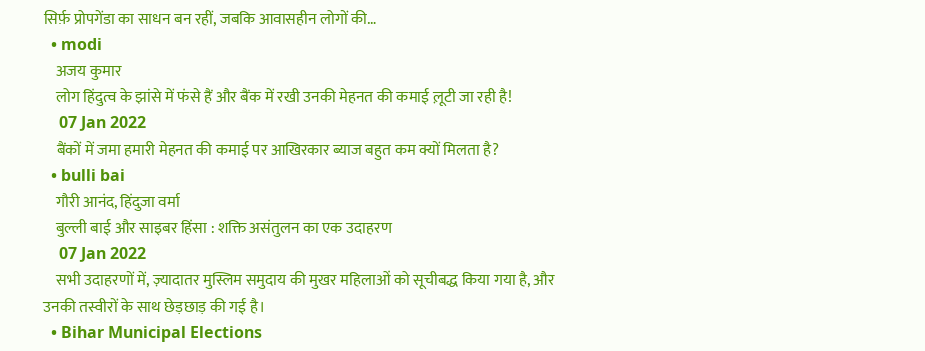सिर्फ़ प्रोपगेंडा का साधन बन रहीं, जबकि आवासहीन लोगों की…
  • modi
    अजय कुमार
    लोग हिंदुत्व के झांसे में फंसे हैं और बैंक में रखी उनकी मेहनत की कमाई ल़ूटी जा रही है!
    07 Jan 2022
    बैंकों में जमा हमारी मेहनत की कमाई पर आखिरकार ब्याज बहुत कम क्यों मिलता है?
  • bulli bai
    गौरी आनंद, हिंदुजा वर्मा
    बुल्ली बाई और साइबर हिंसा : शक्ति असंतुलन का एक उदाहरण
    07 Jan 2022
    सभी उदाहरणों में, ज़्यादातर मुस्लिम समुदाय की मुखर महिलाओं को सूचीबद्ध किया गया है, और उनकी तस्वीरों के साथ छेड़छाड़ की गई है।
  • Bihar Municipal Elections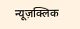न्यूज़क्लिक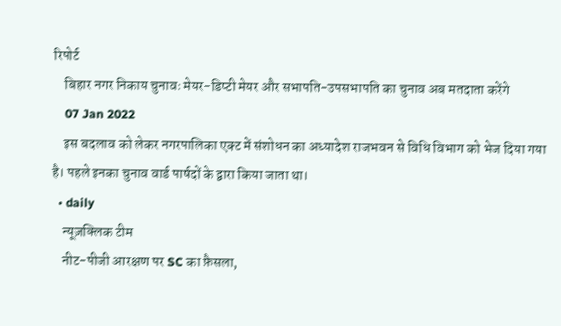रिपोर्ट
    बिहार नगर निकाय चुनावः मेयर-डिप्टी मेयर और सभापति-उपसभापति का चुनाव अब मतदाता करेंगे
    07 Jan 2022
    इस बदलाव को लेकर नगरपालिका एक्ट में संशोधन का अध्यादेश राजभवन से विधि विभाग को भेज दिया गया है। पहले इनका चुनाव वार्ड पार्षदों के द्वारा किया जाता था।
  • daily
    न्यूज़क्लिक टीम
    नीट-पीजी आरक्षण पर SC का फ़ैसला,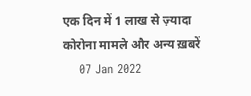एक दिन में 1 लाख से ज़्यादा कोरोना मामले और अन्य ख़बरें
    07 Jan 2022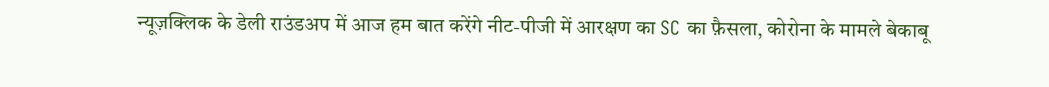न्यूज़क्लिक के डेली राउंडअप में आज हम बात करेंगे नीट-पीजी में आरक्षण का SC का फ़ैसला, कोरोना के मामले बेकाबू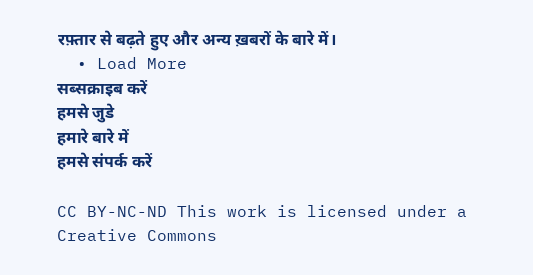रफ़्तार से बढ़ते हुए और अन्य ख़बरों के बारे में।
  • Load More
सब्सक्राइब करें
हमसे जुडे
हमारे बारे में
हमसे संपर्क करें

CC BY-NC-ND This work is licensed under a Creative Commons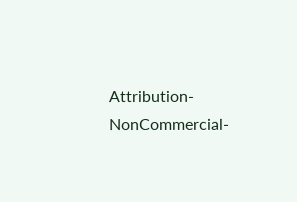Attribution-NonCommercial-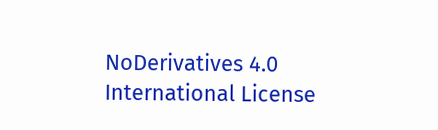NoDerivatives 4.0 International License